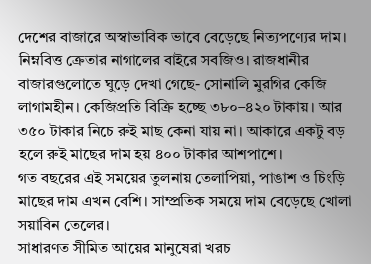দেশের বাজারে অস্বাভাবিক ভাবে বেড়েছে নিত্যপণ্যের দাম। নিম্নবিত্ত ক্রেতার নাগালের বাইরে সবজিও। রাজধানীর বাজারগুলোতে ঘুড়ে দেখা গেছে- সোনালি মুরগির কেজি লাগামহীন। কেজিপ্রতি বিক্রি হচ্ছে ৩৮০–৪২০ টাকায়। আর ৩৫০ টাকার নিচে রুই মাছ কেনা যায় না। আকারে একটু বড় হলে রুই মাছের দাম হয় ৪০০ টাকার আশপাশে।
গত বছরের এই সময়ের তুলনায় তেলাপিয়া, পাঙাশ ও চিংড়ি মাছের দাম এখন বেশি। সাম্প্রতিক সময়ে দাম বেড়েছে খোলা সয়াবিন তেলের।
সাধারণত সীমিত আয়ের মানুষেরা খরচ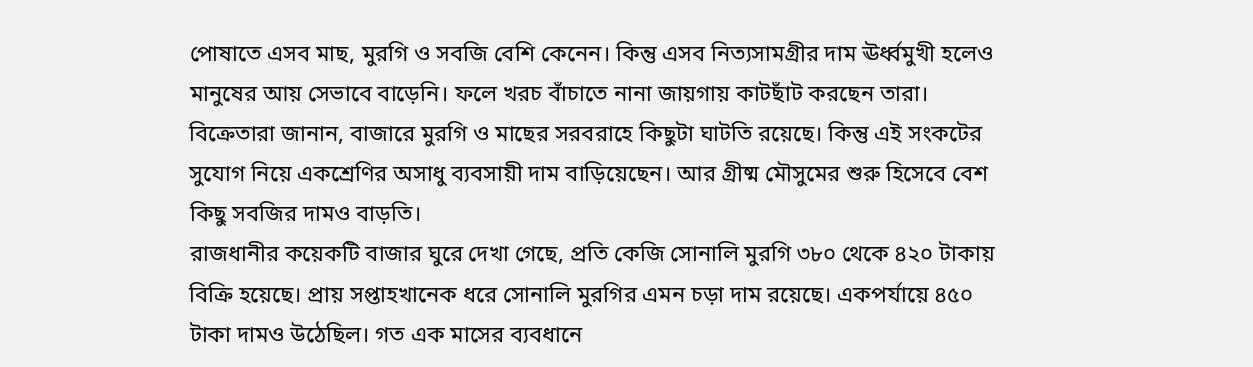পোষাতে এসব মাছ, মুরগি ও সবজি বেশি কেনেন। কিন্তু এসব নিত্যসামগ্রীর দাম ঊর্ধ্বমুখী হলেও মানুষের আয় সেভাবে বাড়েনি। ফলে খরচ বাঁচাতে নানা জায়গায় কাটছাঁট করছেন তারা।
বিক্রেতারা জানান, বাজারে মুরগি ও মাছের সরবরাহে কিছুটা ঘাটতি রয়েছে। কিন্তু এই সংকটের সুযোগ নিয়ে একশ্রেণির অসাধু ব্যবসায়ী দাম বাড়িয়েছেন। আর গ্রীষ্ম মৌসুমের শুরু হিসেবে বেশ কিছু সবজির দামও বাড়তি।
রাজধানীর কয়েকটি বাজার ঘুরে দেখা গেছে, প্রতি কেজি সোনালি মুরগি ৩৮০ থেকে ৪২০ টাকায় বিক্রি হয়েছে। প্রায় সপ্তাহখানেক ধরে সোনালি মুরগির এমন চড়া দাম রয়েছে। একপর্যায়ে ৪৫০ টাকা দামও উঠেছিল। গত এক মাসের ব্যবধানে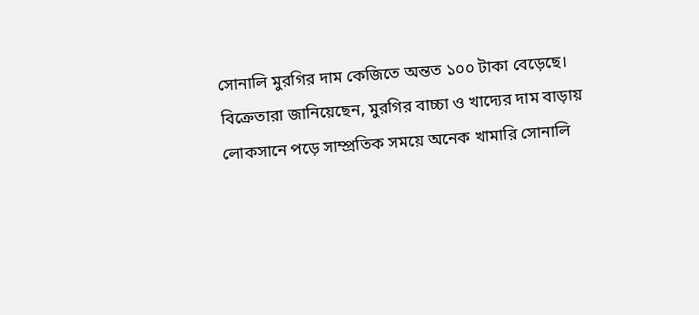সোনালি মুরগির দাম কেজিতে অন্তত ১০০ টাকা বেড়েছে।
বিক্রেতারা জানিয়েছেন, মুরগির বাচ্চা ও খাদ্যের দাম বাড়ায় লোকসানে পড়ে সাম্প্রতিক সময়ে অনেক খামারি সোনালি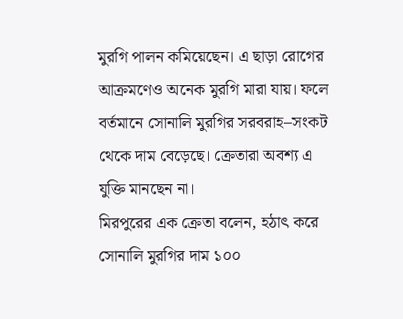মুরগি পালন কমিয়েছেন। এ ছাড়া রোগের আক্রমণেও অনেক মুরগি মারা যায়। ফলে বর্তমানে সোনালি মুরগির সরবরাহ–সংকট থেকে দাম বেড়েছে। ক্রেতারা অবশ্য এ যুক্তি মানছেন না।
মিরপুরের এক ক্রেতা বলেন, হঠাৎ করে সোনালি মুরগির দাম ১০০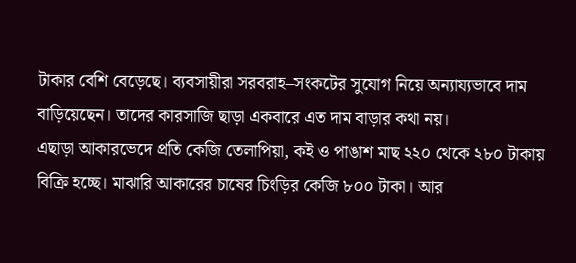টাকার বেশি বেড়েছে। ব্যবসায়ীরা সরবরাহ–সংকটের সুযোগ নিয়ে অন্যায্যভাবে দাম বাড়িয়েছেন। তাদের কারসাজি ছাড়া একবারে এত দাম বাড়ার কথা নয়।
এছাড়া আকারভেদে প্রতি কেজি তেলাপিয়া, কই ও পাঙাশ মাছ ২২০ থেকে ২৮০ টাকায় বিক্রি হচ্ছে। মাঝারি আকারের চাষের চিংড়ির কেজি ৮০০ টাকা। আর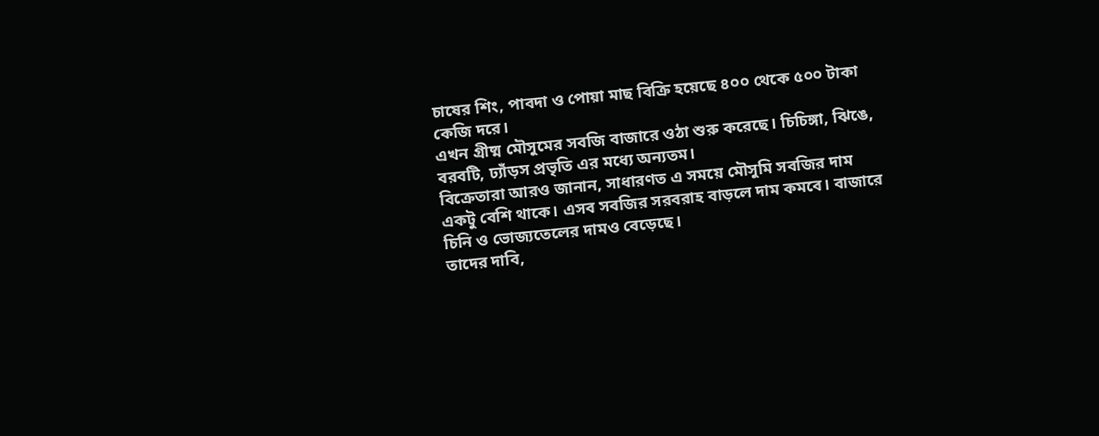চাষের শিং, পাবদা ও পোয়া মাছ বিক্রি হয়েছে ৪০০ থেকে ৫০০ টাকা কেজি দরে।
এখন গ্রীষ্ম মৌসুমের সবজি বাজারে ওঠা শুরু করেছে। চিচিঙ্গা, ঝিঙে, বরবটি, ঢ্যাঁড়স প্রভৃতি এর মধ্যে অন্যতম।
বিক্রেতারা আরও জানান, সাধারণত এ সময়ে মৌসুমি সবজির দাম একটু বেশি থাকে। এসব সবজির সরবরাহ বাড়লে দাম কমবে। বাজারে চিনি ও ভোজ্যতেলের দামও বেড়েছে।
তাদের দাবি,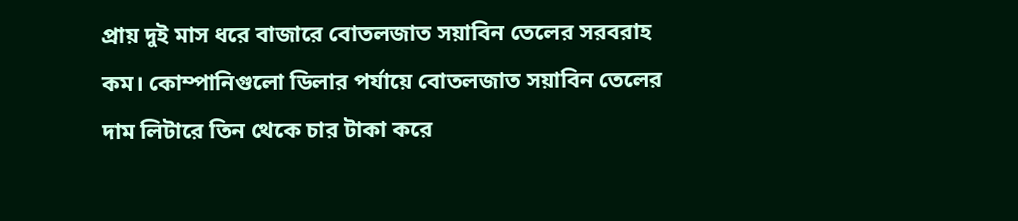প্রায় দুই মাস ধরে বাজারে বোতলজাত সয়াবিন তেলের সরবরাহ কম। কোম্পানিগুলো ডিলার পর্যায়ে বোতলজাত সয়াবিন তেলের দাম লিটারে তিন থেকে চার টাকা করে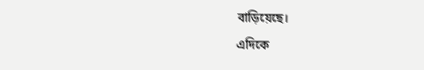বাড়িয়েছে।
এদিকে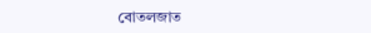বোতলজাত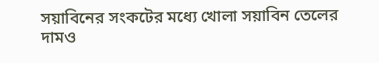সয়াবিনের সংকটের মধ্যে খোলা সয়াবিন তেলের দামও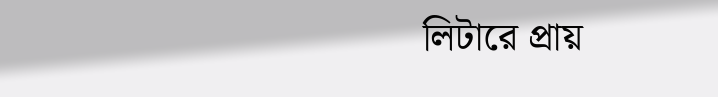লিটারে প্রায়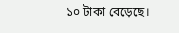১০ টাকা বেড়েছে।